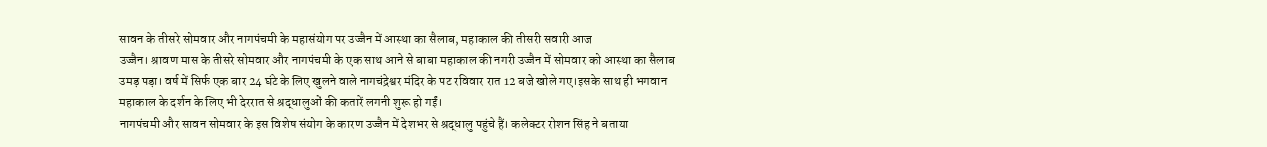सावन के तीसरे सोमवार और नागपंचमी के महासंयोग पर उज्जैन में आस्था का सैलाब, महाकाल की तीसरी सवारी आज
उज्जैन। श्रावण मास के तीसरे सोमवार और नागपंचमी के एक साथ आने से बाबा महाकाल की नगरी उज्जैन में सोमवार को आस्था का सैलाब उमड़ पड़ा। वर्ष में सिर्फ एक बार 24 घंटे के लिए खुलने वाले नागचंद्रेश्वर मंदिर के पट रविवार रात 12 बजे खोले गए।इसके साथ ही भगवान महाकाल के दर्शन के लिए भी देररात से श्रद्धालुओं की कतारें लगनी शुरू हो गईं।
नागपंचमी और सावन सोमवार के इस विशेष संयोग के कारण उज्जैन में देशभर से श्रद्धालु पहुंचे हैं। कलेक्टर रोशन सिंह ने बताया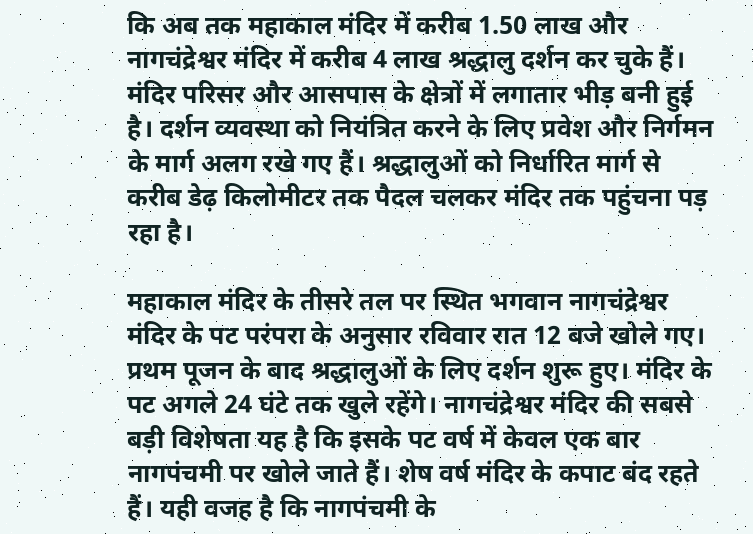कि अब तक महाकाल मंदिर में करीब 1.50 लाख और नागचंद्रेश्वर मंदिर में करीब 4 लाख श्रद्धालु दर्शन कर चुके हैं। मंदिर परिसर और आसपास के क्षेत्रों में लगातार भीड़ बनी हुई है। दर्शन व्यवस्था को नियंत्रित करने के लिए प्रवेश और निर्गमन के मार्ग अलग रखे गए हैं। श्रद्धालुओं को निर्धारित मार्ग से करीब डेढ़ किलोमीटर तक पैदल चलकर मंदिर तक पहुंचना पड़ रहा है।

महाकाल मंदिर के तीसरे तल पर स्थित भगवान नागचंद्रेश्वर मंदिर के पट परंपरा के अनुसार रविवार रात 12 बजे खोले गए। प्रथम पूजन के बाद श्रद्धालुओं के लिए दर्शन शुरू हुए। मंदिर के पट अगले 24 घंटे तक खुले रहेंगे। नागचंद्रेश्वर मंदिर की सबसे बड़ी विशेषता यह है कि इसके पट वर्ष में केवल एक बार नागपंचमी पर खोले जाते हैं। शेष वर्ष मंदिर के कपाट बंद रहते हैं। यही वजह है कि नागपंचमी के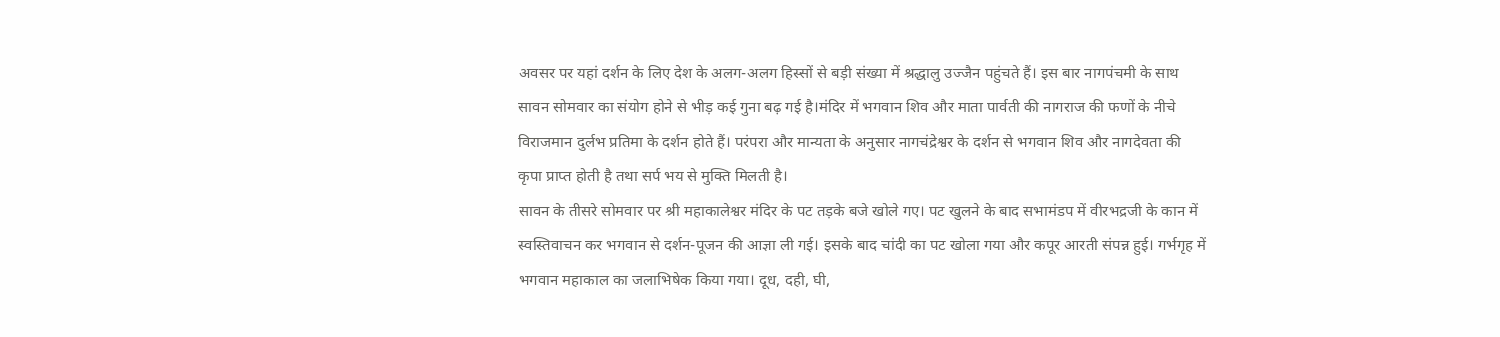अवसर पर यहां दर्शन के लिए देश के अलग-अलग हिस्सों से बड़ी संख्या में श्रद्धालु उज्जैन पहुंचते हैं। इस बार नागपंचमी के साथ सावन सोमवार का संयोग होने से भीड़ कई गुना बढ़ गई है।मंदिर में भगवान शिव और माता पार्वती की नागराज की फणों के नीचे विराजमान दुर्लभ प्रतिमा के दर्शन होते हैं। परंपरा और मान्यता के अनुसार नागचंद्रेश्वर के दर्शन से भगवान शिव और नागदेवता की कृपा प्राप्त होती है तथा सर्प भय से मुक्ति मिलती है।
सावन के तीसरे सोमवार पर श्री महाकालेश्वर मंदिर के पट तड़के बजे खोले गए। पट खुलने के बाद सभामंडप में वीरभद्रजी के कान में स्वस्तिवाचन कर भगवान से दर्शन-पूजन की आज्ञा ली गई। इसके बाद चांदी का पट खोला गया और कपूर आरती संपन्न हुई। गर्भगृह में भगवान महाकाल का जलाभिषेक किया गया। दूध, दही, घी,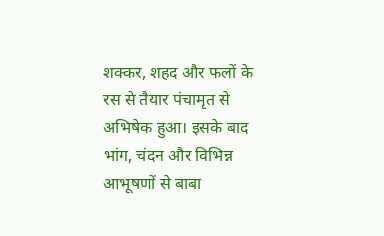शक्कर, शहद और फलों के रस से तैयार पंचामृत से अभिषेक हुआ। इसके बाद भांग, चंदन और विभिन्न आभूषणों से बाबा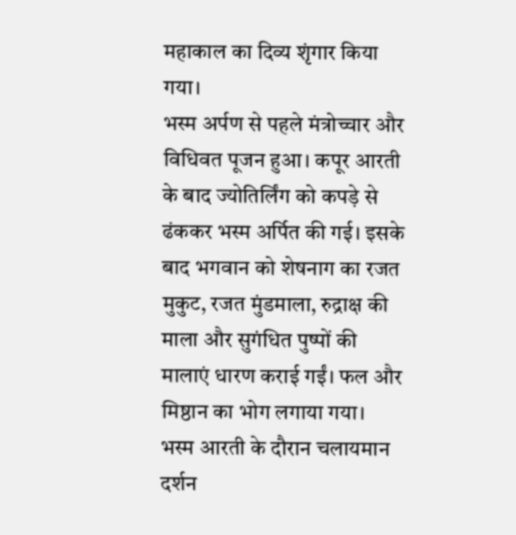महाकाल का दिव्य शृंगार किया गया।
भस्म अर्पण से पहले मंत्रोच्चार और विधिवत पूजन हुआ। कपूर आरती के बाद ज्योतिर्लिंग को कपड़े से ढंककर भस्म अर्पित की गई। इसके बाद भगवान को शेषनाग का रजत मुकुट, रजत मुंडमाला, रुद्राक्ष की माला और सुगंधित पुष्पों की मालाएं धारण कराई गईं। फल और मिष्ठान का भोग लगाया गया।
भस्म आरती के दौरान चलायमान दर्शन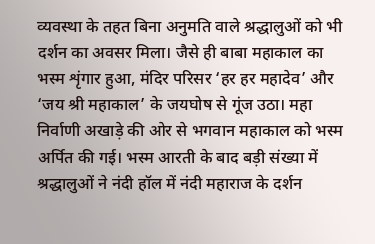व्यवस्था के तहत बिना अनुमति वाले श्रद्धालुओं को भी दर्शन का अवसर मिला। जैसे ही बाबा महाकाल का भस्म शृंगार हुआ, मंदिर परिसर ‘हर हर महादेव’ और ‘जय श्री महाकाल’ के जयघोष से गूंज उठा। महा निर्वाणी अखाड़े की ओर से भगवान महाकाल को भस्म अर्पित की गई। भस्म आरती के बाद बड़ी संख्या में श्रद्धालुओं ने नंदी हॉल में नंदी महाराज के दर्शन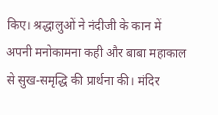किए। श्रद्धालुओं ने नंदीजी के कान में अपनी मनोकामना कही और बाबा महाकाल से सुख-समृद्धि की प्रार्थना की। मंदिर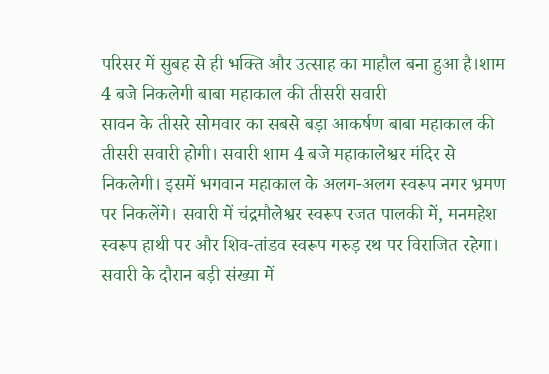परिसर में सुबह से ही भक्ति और उत्साह का माहौल बना हुआ है।शाम 4 बजे निकलेगी बाबा महाकाल की तीसरी सवारी
सावन के तीसरे सोमवार का सबसे बड़ा आकर्षण बाबा महाकाल की तीसरी सवारी होगी। सवारी शाम 4 बजे महाकालेश्वर मंदिर से निकलेगी। इसमें भगवान महाकाल के अलग-अलग स्वरूप नगर भ्रमण पर निकलेंगे। सवारी में चंद्रमौलेश्वर स्वरूप रजत पालकी में, मनमहेश स्वरूप हाथी पर और शिव-तांडव स्वरूप गरुड़ रथ पर विराजित रहेगा। सवारी के दौरान बड़ी संख्या में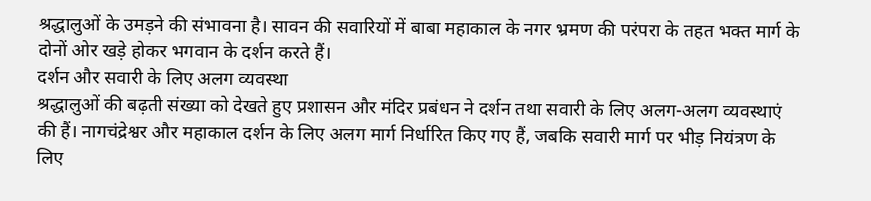श्रद्धालुओं के उमड़ने की संभावना है। सावन की सवारियों में बाबा महाकाल के नगर भ्रमण की परंपरा के तहत भक्त मार्ग के दोनों ओर खड़े होकर भगवान के दर्शन करते हैं।
दर्शन और सवारी के लिए अलग व्यवस्था
श्रद्धालुओं की बढ़ती संख्या को देखते हुए प्रशासन और मंदिर प्रबंधन ने दर्शन तथा सवारी के लिए अलग-अलग व्यवस्थाएं की हैं। नागचंद्रेश्वर और महाकाल दर्शन के लिए अलग मार्ग निर्धारित किए गए हैं, जबकि सवारी मार्ग पर भीड़ नियंत्रण के लिए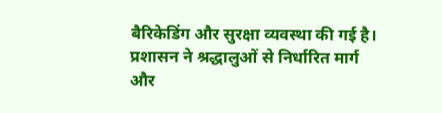बैरिकेडिंग और सुरक्षा व्यवस्था की गई है। प्रशासन ने श्रद्धालुओं से निर्धारित मार्ग और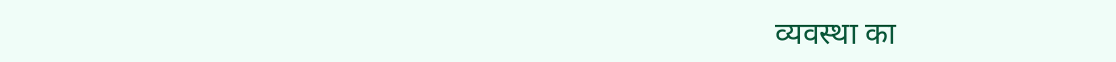व्यवस्था का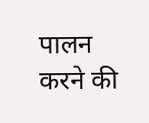पालन करने की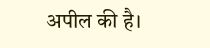अपील की है।